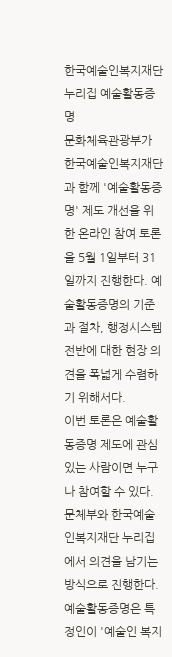한국예술인복지재단 누리집 예술활동증명
문화체육관광부가 한국예술인복지재단과 함께 '예술활동증명' 제도 개선을 위한 온라인 참여 토론을 5월 1일부터 31일까지 진행한다. 예술활동증명의 기준과 절차, 행정시스템 전반에 대한 현장 의견을 폭넓게 수렴하기 위해서다.
이번 토론은 예술활동증명 제도에 관심 있는 사람이면 누구나 참여할 수 있다. 문체부와 한국예술인복지재단 누리집에서 의견을 남기는 방식으로 진행한다.
예술활동증명은 특정인이 '예술인 복지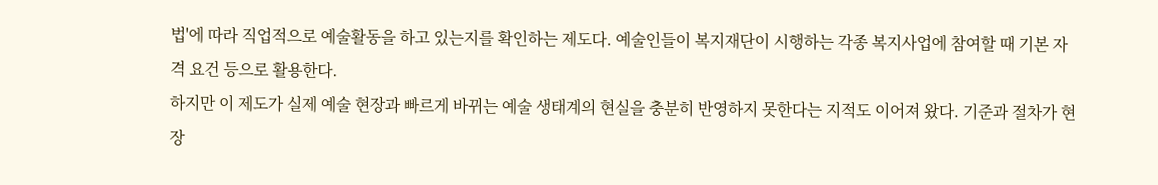법'에 따라 직업적으로 예술활동을 하고 있는지를 확인하는 제도다. 예술인들이 복지재단이 시행하는 각종 복지사업에 참여할 때 기본 자격 요건 등으로 활용한다.
하지만 이 제도가 실제 예술 현장과 빠르게 바뀌는 예술 생태계의 현실을 충분히 반영하지 못한다는 지적도 이어져 왔다. 기준과 절차가 현장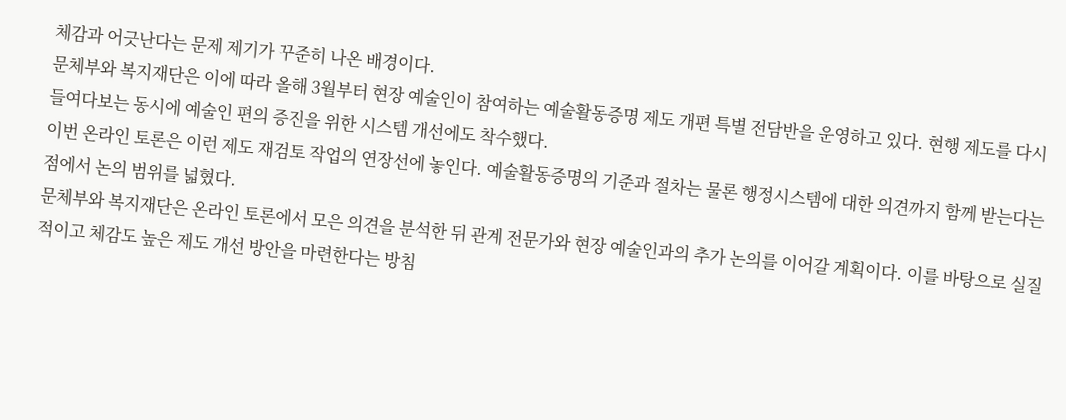체감과 어긋난다는 문제 제기가 꾸준히 나온 배경이다.
문체부와 복지재단은 이에 따라 올해 3월부터 현장 예술인이 참여하는 예술활동증명 제도 개편 특별 전담반을 운영하고 있다. 현행 제도를 다시 들여다보는 동시에 예술인 편의 증진을 위한 시스템 개선에도 착수했다.
이번 온라인 토론은 이런 제도 재검토 작업의 연장선에 놓인다. 예술활동증명의 기준과 절차는 물론 행정시스템에 대한 의견까지 함께 받는다는 점에서 논의 범위를 넓혔다.
문체부와 복지재단은 온라인 토론에서 모은 의견을 분석한 뒤 관계 전문가와 현장 예술인과의 추가 논의를 이어갈 계획이다. 이를 바탕으로 실질적이고 체감도 높은 제도 개선 방안을 마련한다는 방침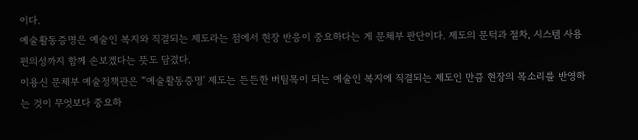이다.
예술활동증명은 예술인 복지와 직결되는 제도라는 점에서 현장 반응이 중요하다는 게 문체부 판단이다. 제도의 문턱과 절차, 시스템 사용 편의성까지 함께 손보겠다는 뜻도 담겼다.
이용신 문체부 예술정책관은 "'예술활동증명' 제도는 든든한 버팀목이 되는 예술인 복지에 직결되는 제도인 만큼 현장의 목소리를 반영하는 것이 무엇보다 중요하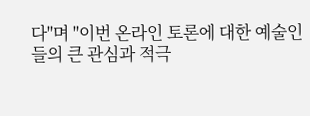다"며 "이번 온라인 토론에 대한 예술인들의 큰 관심과 적극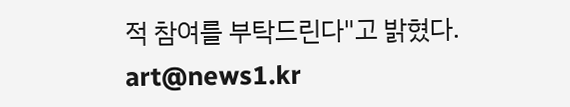적 참여를 부탁드린다"고 밝혔다.
art@news1.kr